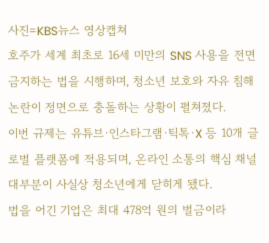사진=KBS뉴스 영상캡쳐
호주가 세계 최초로 16세 미만의 SNS 사용을 전면 금지하는 법을 시행하며, 청소년 보호와 자유 침해 논란이 정면으로 충돌하는 상황이 펼쳐졌다.
이번 규제는 유튜브·인스타그램·틱톡·X 등 10개 글로벌 플랫폼에 적용되며, 온라인 소통의 핵심 채널 대부분이 사실상 청소년에게 닫히게 됐다.
법을 어긴 기업은 최대 478억 원의 벌금이라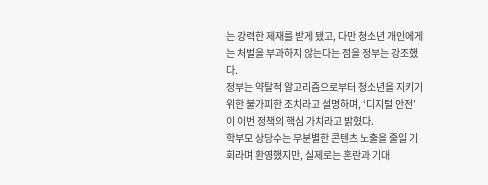는 강력한 제재를 받게 됐고, 다만 청소년 개인에게는 처벌을 부과하지 않는다는 점을 정부는 강조했다.
정부는 약탈적 알고리즘으로부터 청소년을 지키기 위한 불가피한 조치라고 설명하며, ‘디지털 안전’이 이번 정책의 핵심 가치라고 밝혔다.
학부모 상당수는 무분별한 콘텐츠 노출을 줄일 기회라며 환영했지만, 실제로는 혼란과 기대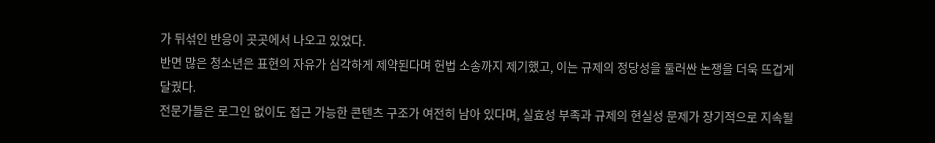가 뒤섞인 반응이 곳곳에서 나오고 있었다.
반면 많은 청소년은 표현의 자유가 심각하게 제약된다며 헌법 소송까지 제기했고, 이는 규제의 정당성을 둘러싼 논쟁을 더욱 뜨겁게 달궜다.
전문가들은 로그인 없이도 접근 가능한 콘텐츠 구조가 여전히 남아 있다며, 실효성 부족과 규제의 현실성 문제가 장기적으로 지속될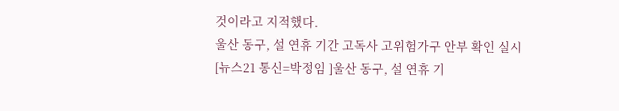것이라고 지적했다.
울산 동구, 설 연휴 기간 고독사 고위험가구 안부 확인 실시
[뉴스21 통신=박정임 ]울산 동구, 설 연휴 기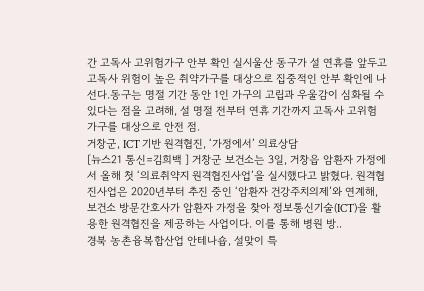간 고독사 고위험가구 안부 확인 실시울산 동구가 설 연휴를 앞두고 고독사 위험이 높은 취약가구를 대상으로 집중적인 안부 확인에 나선다.동구는 명절 기간 동안 1인 가구의 고립과 우울감이 심화될 수 있다는 점을 고려해, 설 명절 전부터 연휴 기간까지 고독사 고위험 가구를 대상으로 안전 점.
거창군, ICT 기반 원격협진, ‘가정에서’ 의료상담
[뉴스21 통신=김희백 ] 거창군 보건소는 3일, 거창읍 암환자 가정에서 올해 첫 ‘의료취약지 원격협진사업’을 실시했다고 밝혔다. 원격협진사업은 2020년부터 추진 중인 ‘암환자 건강주치의제’와 연계해, 보건소 방문간호사가 암환자 가정을 찾아 정보통신기술(ICT)을 활용한 원격협진을 제공하는 사업이다. 이를 통해 병원 방..
경북 농촌융복합산업 안테나숍, 설맞이 특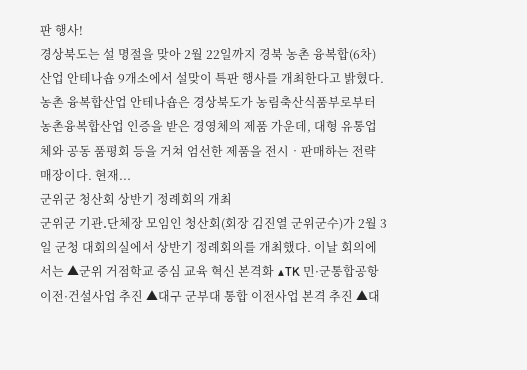판 행사!
경상북도는 설 명절을 맞아 2월 22일까지 경북 농촌 융복합(6차)산업 안테나숍 9개소에서 설맞이 특판 행사를 개최한다고 밝혔다. 농촌 융복합산업 안테나숍은 경상북도가 농림축산식품부로부터 농촌융복합산업 인증을 받은 경영체의 제품 가운데, 대형 유통업체와 공동 품평회 등을 거쳐 엄선한 제품을 전시‧판매하는 전략 매장이다. 현재...
군위군 청산회 상반기 정례회의 개최
군위군 기관․단체장 모임인 청산회(회장 김진열 군위군수)가 2월 3일 군청 대회의실에서 상반기 정례회의를 개최했다. 이날 회의에서는 ▲군위 거점학교 중심 교육 혁신 본격화 ▲TK 민·군통합공항 이전·건설사업 추진 ▲대구 군부대 통합 이전사업 본격 추진 ▲대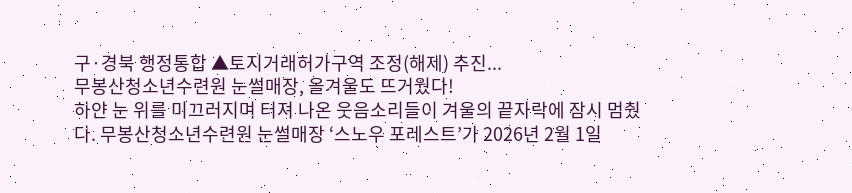구·경북 행정통합 ▲토지거래허가구역 조정(해제) 추진...
무봉산청소년수련원 눈썰매장, 올겨울도 뜨거웠다!
하얀 눈 위를 미끄러지며 터져 나온 웃음소리들이 겨울의 끝자락에 잠시 멈췄다. 무봉산청소년수련원 눈썰매장 ‘스노우 포레스트’가 2026년 2월 1일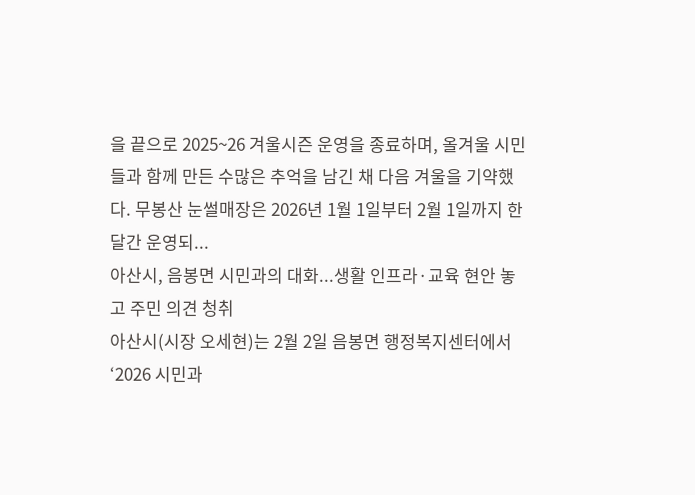을 끝으로 2025~26 겨울시즌 운영을 종료하며, 올겨울 시민들과 함께 만든 수많은 추억을 남긴 채 다음 겨울을 기약했다. 무봉산 눈썰매장은 2026년 1월 1일부터 2월 1일까지 한 달간 운영되...
아산시, 음봉면 시민과의 대화...생활 인프라·교육 현안 놓고 주민 의견 청취
아산시(시장 오세현)는 2월 2일 음봉면 행정복지센터에서 ‘2026 시민과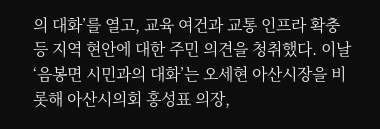의 대화’를 열고, 교육 여건과 교통 인프라 확충 등 지역 현안에 대한 주민 의견을 청취했다. 이날 ‘음봉면 시민과의 대화’는 오세현 아산시장을 비롯해 아산시의회 홍성표 의장,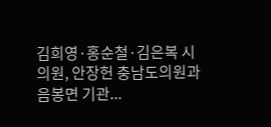김희영·홍순철·김은복 시의원, 안장헌 충남도의원과 음봉면 기관...